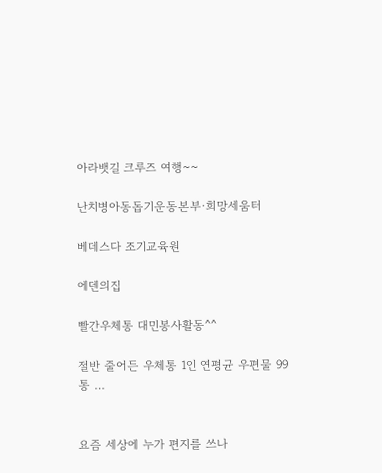아라뱃길 크루즈 여행~~

난치병아동돕기운동본부·희망세움터

베데스다 조기교육원

에덴의집

빨간우체통 대민봉사활동^^

절반 줄어든 우체통 1인 연평균 우편물 99통 …


요즘 세상에 누가 편지를 쓰나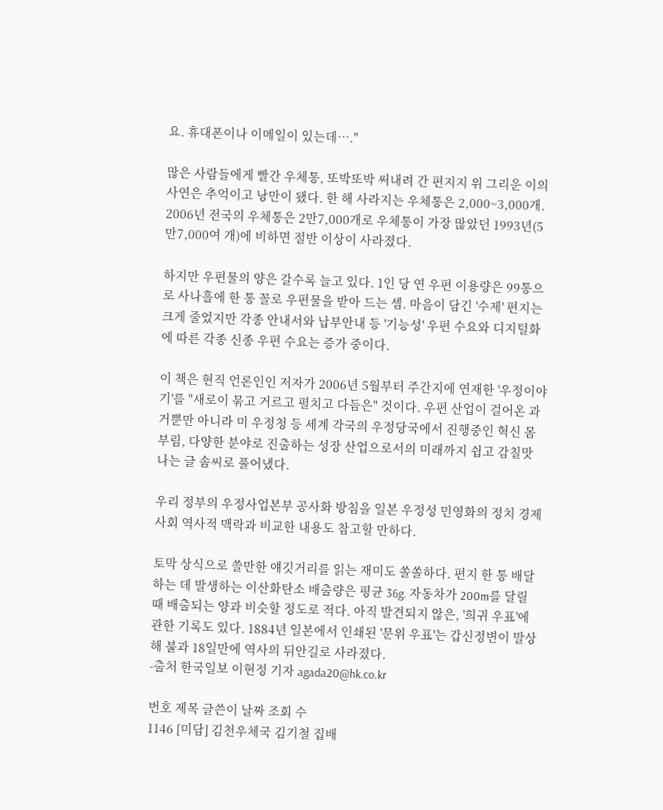요. 휴대폰이나 이메일이 있는데…."

많은 사람들에게 빨간 우체통, 또박또박 써내려 간 편지지 위 그리운 이의 사연은 추억이고 낭만이 됐다. 한 해 사라지는 우체통은 2,000~3,000개. 2006년 전국의 우체통은 2만7,000개로 우체통이 가장 많았던 1993년(5만7,000여 개)에 비하면 절반 이상이 사라졌다.

하지만 우편물의 양은 갈수록 늘고 있다. 1인 당 연 우편 이용량은 99통으로 사나흘에 한 통 꼴로 우편물을 받아 드는 셈. 마음이 담긴 '수제' 편지는 크게 줄었지만 각종 안내서와 납부안내 등 '기능성' 우편 수요와 디지털화에 따른 각종 신종 우편 수요는 증가 중이다.

이 책은 현직 언론인인 저자가 2006년 5월부터 주간지에 연재한 '우정이야기'를 "새로이 묶고 거르고 펼치고 다듬은" 것이다. 우편 산업이 걸어온 과거뿐만 아니라 미 우정청 등 세계 각국의 우정당국에서 진행중인 혁신 몸부림, 다양한 분야로 진출하는 성장 산업으로서의 미래까지 쉽고 감칠맛 나는 글 솜씨로 풀어냈다.

우리 정부의 우정사업본부 공사화 방침을 일본 우정성 민영화의 정치 경제 사회 역사적 맥락과 비교한 내용도 참고할 만하다.

토막 상식으로 쓸만한 얘깃거리를 읽는 재미도 쏠쏠하다. 편지 한 통 배달하는 데 발생하는 이산화탄소 배출량은 평균 36g. 자동차가 200m를 달릴 때 배출되는 양과 비슷할 정도로 적다. 아직 발견되지 않은, '희귀 우표'에 관한 기록도 있다. 1884년 일본에서 인쇄된 '문위 우표'는 갑신정변이 발상해 불과 18일만에 역사의 뒤안길로 사라졌다.
-출처 한국일보 이현정 기자 agada20@hk.co.kr

번호 제목 글쓴이 날짜 조회 수
1146 [미담] 김천우체국 김기철 집배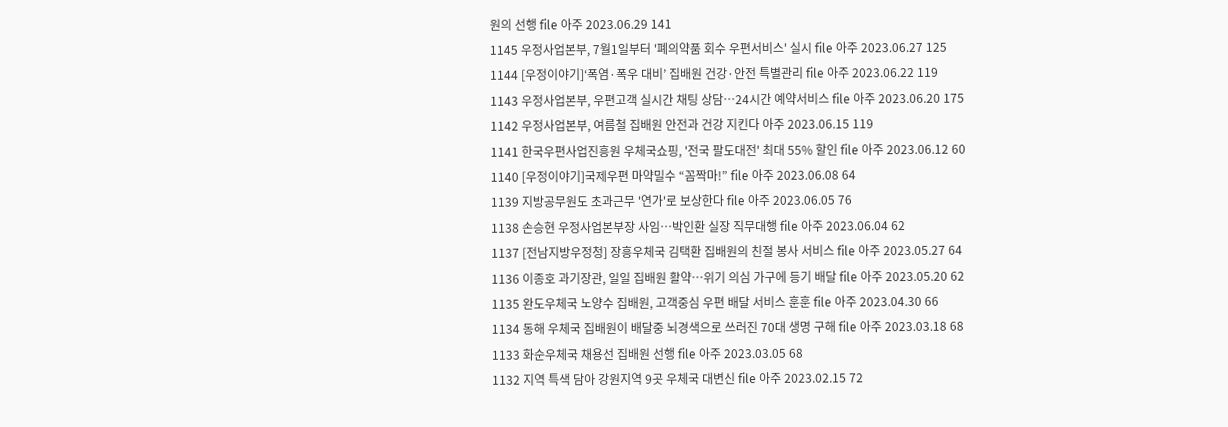원의 선행 file 아주 2023.06.29 141
1145 우정사업본부, 7월1일부터 '폐의약품 회수 우편서비스' 실시 file 아주 2023.06.27 125
1144 [우정이야기]‘폭염·폭우 대비’ 집배원 건강·안전 특별관리 file 아주 2023.06.22 119
1143 우정사업본부, 우편고객 실시간 채팅 상담…24시간 예약서비스 file 아주 2023.06.20 175
1142 우정사업본부, 여름철 집배원 안전과 건강 지킨다 아주 2023.06.15 119
1141 한국우편사업진흥원 우체국쇼핑, '전국 팔도대전' 최대 55% 할인 file 아주 2023.06.12 60
1140 [우정이야기]국제우편 마약밀수 “꼼짝마!” file 아주 2023.06.08 64
1139 지방공무원도 초과근무 '연가'로 보상한다 file 아주 2023.06.05 76
1138 손승현 우정사업본부장 사임…박인환 실장 직무대행 file 아주 2023.06.04 62
1137 [전남지방우정청] 장흥우체국 김택환 집배원의 친절 봉사 서비스 file 아주 2023.05.27 64
1136 이종호 과기장관, 일일 집배원 활약…위기 의심 가구에 등기 배달 file 아주 2023.05.20 62
1135 완도우체국 노양수 집배원, 고객중심 우편 배달 서비스 훈훈 file 아주 2023.04.30 66
1134 동해 우체국 집배원이 배달중 뇌경색으로 쓰러진 70대 생명 구해 file 아주 2023.03.18 68
1133 화순우체국 채용선 집배원 선행 file 아주 2023.03.05 68
1132 지역 특색 담아 강원지역 9곳 우체국 대변신 file 아주 2023.02.15 72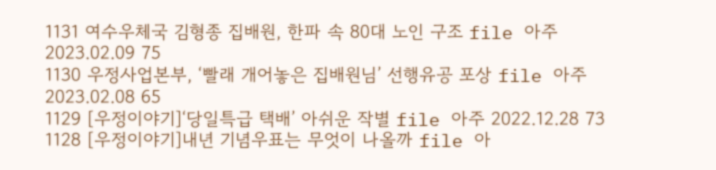1131 여수우체국 김형종 집배원, 한파 속 80대 노인 구조 file 아주 2023.02.09 75
1130 우정사업본부, ‘빨래 개어놓은 집배원님’ 선행유공 포상 file 아주 2023.02.08 65
1129 [우정이야기]‘당일특급 택배’ 아쉬운 작별 file 아주 2022.12.28 73
1128 [우정이야기]내년 기념우표는 무엇이 나올까 file 아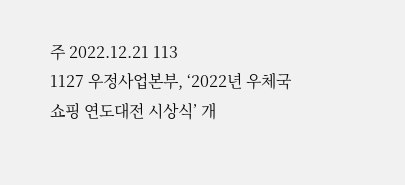주 2022.12.21 113
1127 우정사업본부, ‘2022년 우체국쇼핑 연도대전 시상식’ 개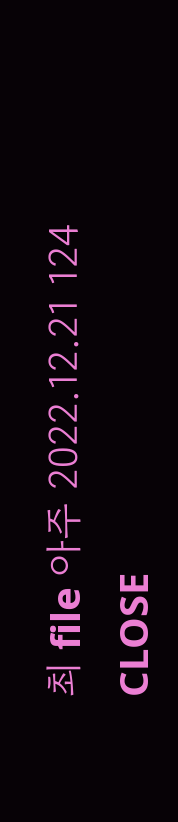최 file 아주 2022.12.21 124
CLOSE